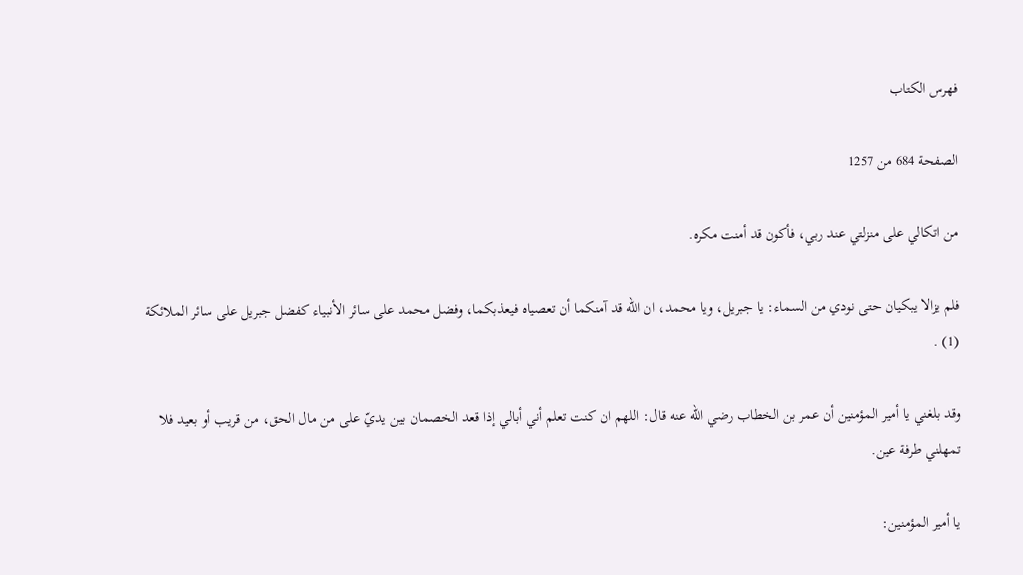فهرس الكتاب

الصفحة 684 من 1257

من اتكالي على منزلتي عند ربي، فأكون قد أمنت مكره.

فلم يزالا يبكيان حتى نودي من السماء: يا جبريل، ويا محمد، ان الله قد آمنكما أن تعصياه فيعذبكما، وفضل محمد على سائر الأنبياء كفضل جبريل على سائر الملائكة (1) .

وقد بلغني يا أمير المؤمنين أن عمر بن الخطاب رضي الله عنه قال: اللهم ان كنت تعلم أني أبالي إذا قعد الخصمان بين يديّ على من مال الحق، من قريب أو بعيد فلا تمهلني طرفة عين.

يا أمير المؤمنين: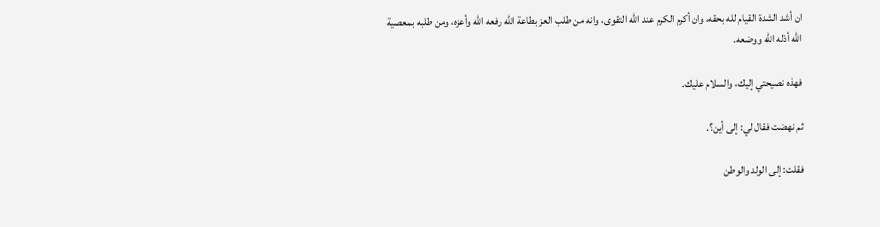ان أشد الشدة القيام لله بحقه، وان أكرم الكرم عند الله التقوى، وانه من طلب العز بطاعة الله رفعه الله وأعزه، ومن طلبه بمعصية الله أذله الله ووضعه.

فهذه نصيحتي إليك، والسلام عليك.

ثم نهضت فقال لي: إلى أين؟.

فقلت: إلى الولد والوطن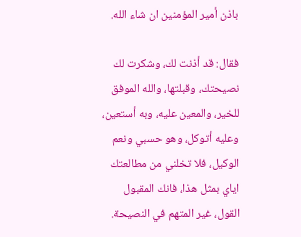باذن أمير المؤمنين ان شاء الله.

فقال: قد أذنت لك، وشكرت لك نصيحتك، وقبلتها، والله الموفق للخير، والمعين عليه، وبه أستعين، وعليه أتوكل، وهو حسبي ونعم الوكيل، فلا تخلني من مطالعتك اياي بمثل هذا، فانك المقبول القول، غير المتهم في النصيحة.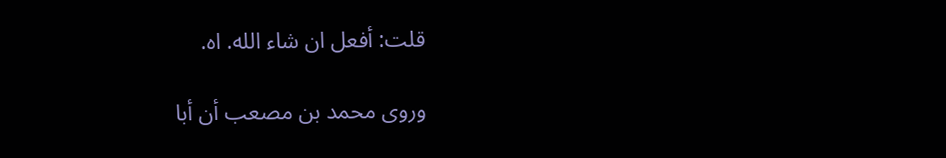قلت: أفعل ان شاء الله. اه.

وروى محمد بن مصعب أن أبا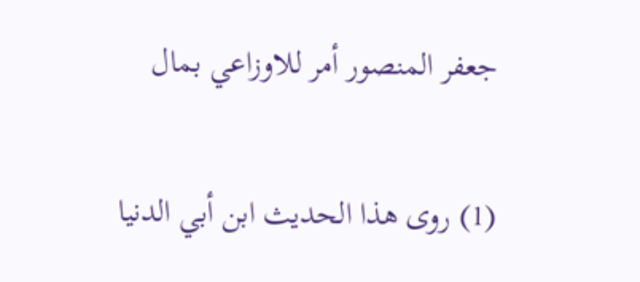جعفر المنصور أمر للاوزاعي بمال

(1) روى هذا الحديث ابن أبي الدنيا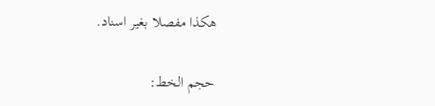هكذا مفصلا بغير اسناد.

حجم الخط: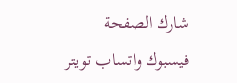شارك الصفحة
فيسبوك واتساب تويتر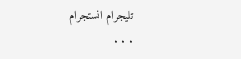تليجرام انستجرام
. . .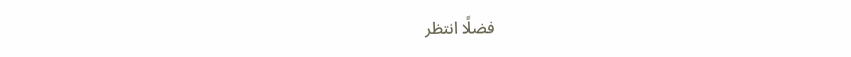فضلًا انتظر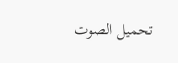تحميل الصوت